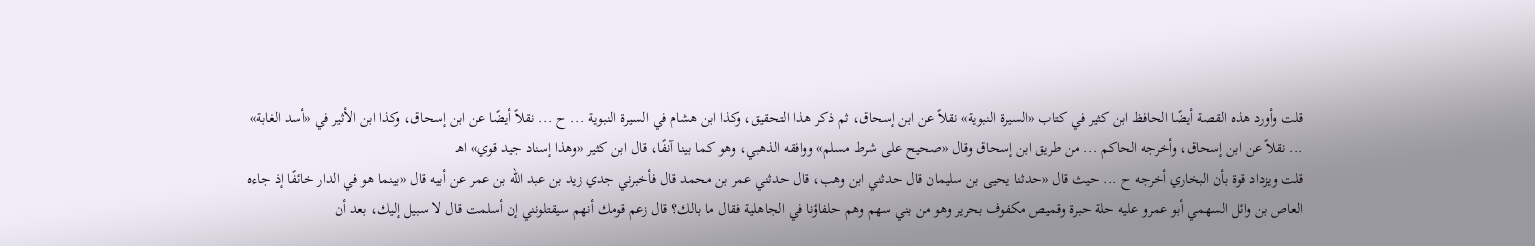قلت وأورد هذه القصة أيضًا الحافظ ابن كثير في كتاب «السيرة النبوية» نقلاً عن ابن إسحاق، ثم ذكر هذا التحقيق، وكذا ابن هشام في السيرة النبوية ... ح ... نقلاً أيضًا عن ابن إسحاق، وكذا ابن الأثير في «أسد الغابة» ... نقلاً عن ابن إسحاق، وأخرجه الحاكم ... من طريق ابن إسحاق وقال «صحيح على شرط مسلم» ووافقه الذهبي، وهو كما بينا آنفًا، قال ابن كثير «وهذا إسناد جيد قوي» اهـ
قلت ويزداد قوة بأن البخاري أخرجه ح ... حيث قال «حدثنا يحيى بن سليمان قال حدثني ابن وهب، قال حدثني عمر بن محمد قال فأخبرني جدي زيد بن عبد الله بن عمر عن أبيه قال «بينما هو في الدار خائفًا إذ جاءه العاص بن وائل السهمي أبو عمرو عليه حلة حبرة وقميص مكفوف بحرير وهو من بني سهم وهم حلفاؤنا في الجاهلية فقال ما بالك؟ قال زعم قومك أنهم سيقتلونني إن أسلمت قال لا سبيل إليك، بعد أن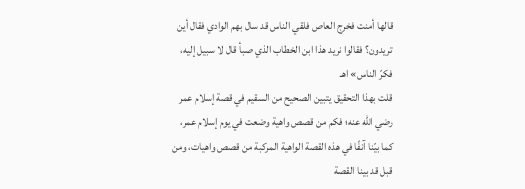قالها أمنت فخرج العاص فلقي الناس قد سال بهم الوادي فقال أين تريدون؟ فقالوا نريد هذا ابن الخطاب الذي صبأ قال لا سبيل إليه، فكرّ الناس» اهـ
قلت بهذا التحقيق يتبين الصحيح من السقيم في قصة إسلام عمر رضي الله عنه؛ فكم من قصص واهية وضعت في يوم إسلام عمر، كما بيّنا آنفًا في هذه القصة الواهية المركبة من قصص واهيات، ومن قبل قد بينا القصة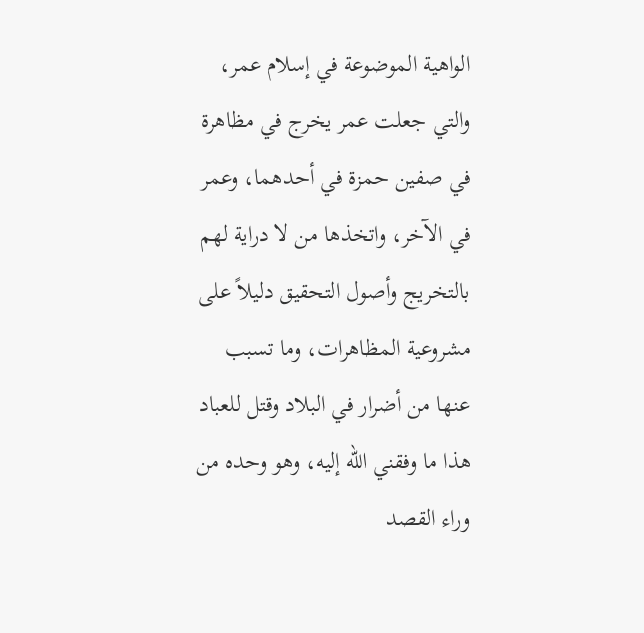الواهية الموضوعة في إسلام عمر، والتي جعلت عمر يخرج في مظاهرة في صفين حمزة في أحدهما، وعمر في الآخر، واتخذها من لا دراية لهم بالتخريج وأصول التحقيق دليلاً على مشروعية المظاهرات، وما تسبب عنها من أضرار في البلاد وقتل للعباد
هذا ما وفقني الله إليه، وهو وحده من وراء القصد